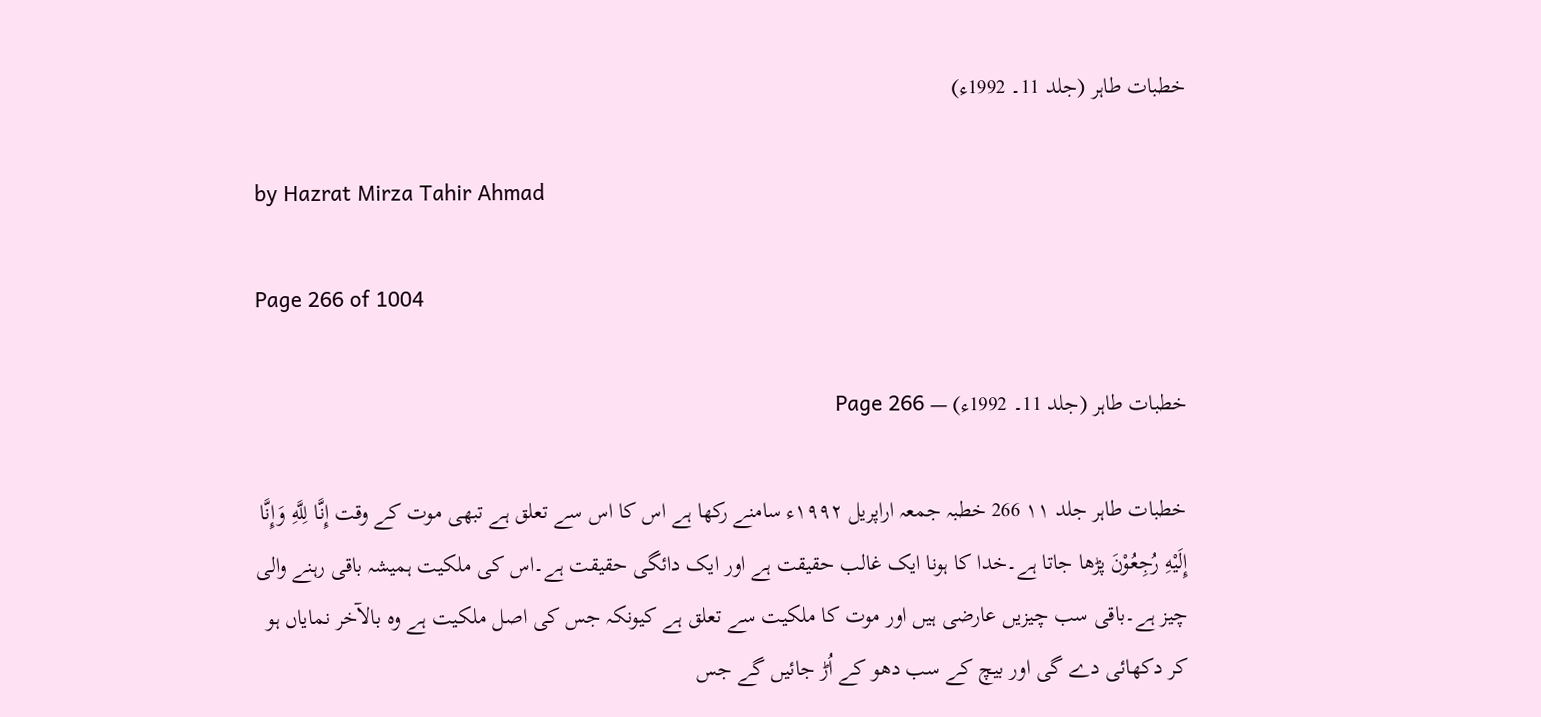خطبات طاہر (جلد 11۔ 1992ء)

by Hazrat Mirza Tahir Ahmad

Page 266 of 1004

خطبات طاہر (جلد 11۔ 1992ء) — Page 266

خطبات طاہر جلد ۱۱ 266 خطبہ جمعہ اراپریل ۱۹۹۲ء سامنے رکھا ہے اس کا اس سے تعلق ہے تبھی موت کے وقت إِنَّا لِلَّهِ وَإِنَّا إِلَيْهِ رُجِعُوْنَ پڑھا جاتا ہے۔خدا کا ہونا ایک غالب حقیقت ہے اور ایک دائگی حقیقت ہے۔اس کی ملکیت ہمیشہ باقی رہنے والی چیز ہے۔باقی سب چیزیں عارضی ہیں اور موت کا ملکیت سے تعلق ہے کیونکہ جس کی اصل ملکیت ہے وہ بالآخر نمایاں ہو کر دکھائی دے گی اور بیچ کے سب دھو کے اُڑ جائیں گے جس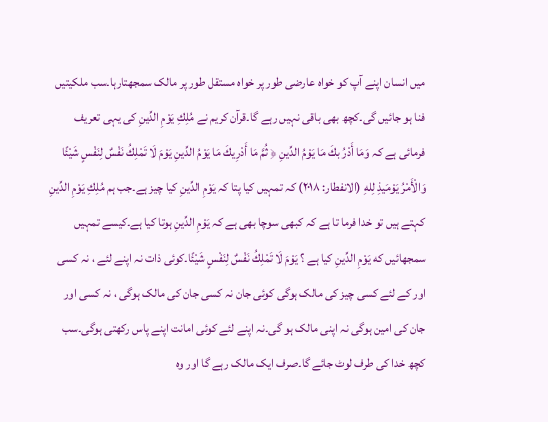میں انسان اپنے آپ کو خواہ عارضی طور پر خواہ مستقل طور پر مالک سمجھتارہا۔سب ملکیتیں فنا ہو جائیں گی۔کچھ بھی باقی نہیں رہے گا۔قرآن کریم نے مُلِكِ يَوْمِ الدِّینِ کی یہی تعریف فرمائی ہے کہ وَمَا أَدْرُ بكَ مَا يَوْمُ الدِّينِ ﴿ ثُمَّ مَا أَدْرِيكَ مَا يَوْمُ الدِّينِ يَوْمَ لَا تَمْلِكُ نَفْسٌ لِنَفْسٍ شَيْئًا وَالْأَمْرُ يَوْمَيذِ لِلهِ (الانفطار: ۲۰۱۸) کہ تمہیں کیا پتا کہ يَوْمِ الدِّینِ کیا چیز ہے۔جب ہم مُلِكِ يَوْمِ الدِّينِ کہتے ہیں تو خدا فرما تا ہے کہ کبھی سوچا بھی ہے کہ يَوْمِ الدِّینِ ہوتا کیا ہے۔کیسے تمہیں سمجھائیں که يَوْمِ الدِّينِ کیا ہے ؟ يَوْمَ لَا تَمْلِكُ نَفْسٌ لِنَفْسٍ شَيْئًا۔کوئی ذات نہ اپنے لئے ، نہ کسی اور کے لئے کسی چیز کی مالک ہوگی کوئی جان نہ کسی جان کی مالک ہوگی ، نہ کسی اور جان کی امین ہوگی نہ اپنی مالک ہو گی۔نہ اپنے لئے کوئی امانت اپنے پاس رکھتی ہوگی۔سب کچھ خدا کی طرف لوٹ جائے گا۔صرف ایک مالک رہے گا اور وہ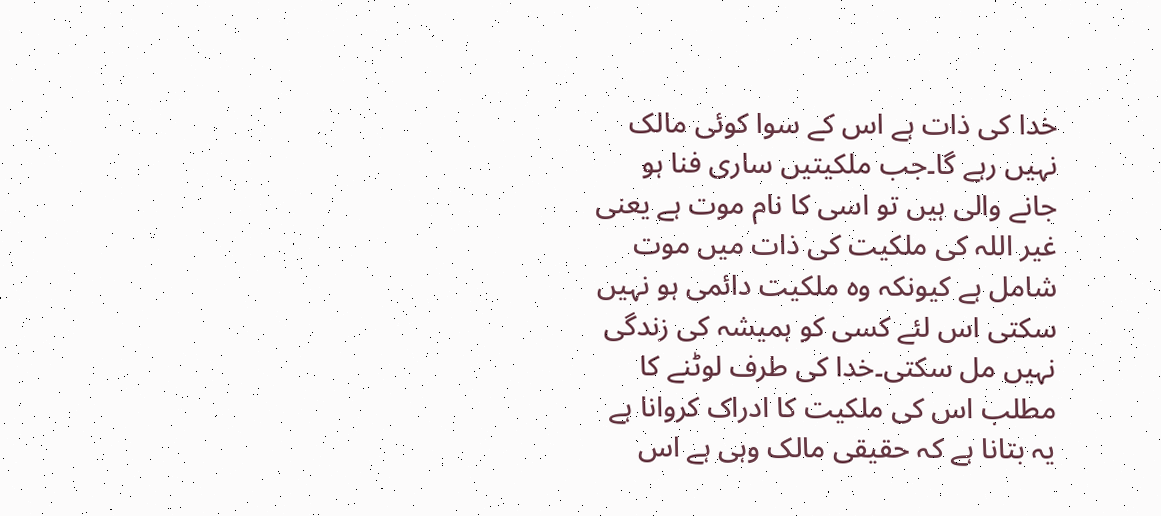خدا کی ذات ہے اس کے سوا کوئی مالک نہیں رہے گا۔جب ملکیتیں ساری فنا ہو جانے والی ہیں تو اسی کا نام موت ہے یعنی غیر اللہ کی ملکیت کی ذات میں موت شامل ہے کیونکہ وہ ملکیت دائمی ہو نہیں سکتی اس لئے کسی کو ہمیشہ کی زندگی نہیں مل سکتی۔خدا کی طرف لوٹنے کا مطلب اس کی ملکیت کا ادراک کروانا ہے یہ بتانا ہے کہ حقیقی مالک وہی ہے اس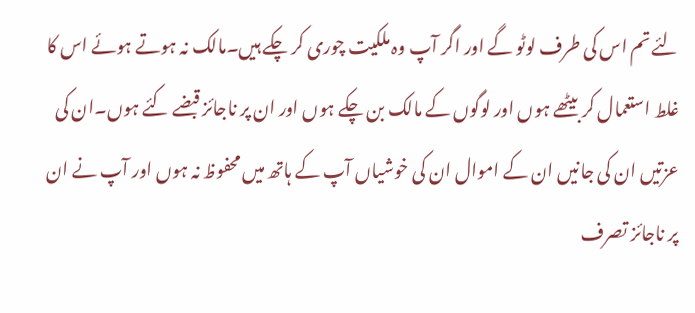لئے تم اس کی طرف لوٹو گے اور اگر آپ وہ ملکیت چوری کر چکے ہیں۔مالک نہ ہوتے ہوئے اس کا غلط استعمال کر بیٹھے ہوں اور لوگوں کے مالک بن چکے ہوں اور ان پر ناجائز قبضے کئے ہوں۔ان کی عزتیں ان کی جانیں ان کے اموال ان کی خوشیاں آپ کے ہاتھ میں محفوظ نہ ہوں اور آپ نے ان پر ناجائز تصرف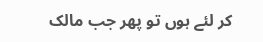کر لئے ہوں تو پھر جب مالک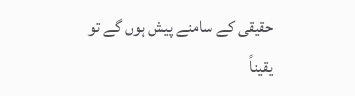حقیقی کے سامنے پیش ہوں گے تو یقیناً